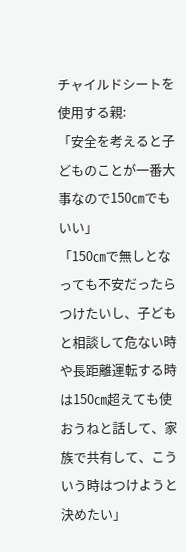チャイルドシートを使用する親:
「安全を考えると子どものことが一番大事なので150㎝でもいい」
「150㎝で無しとなっても不安だったらつけたいし、子どもと相談して危ない時や長距離運転する時は150㎝超えても使おうねと話して、家族で共有して、こういう時はつけようと決めたい」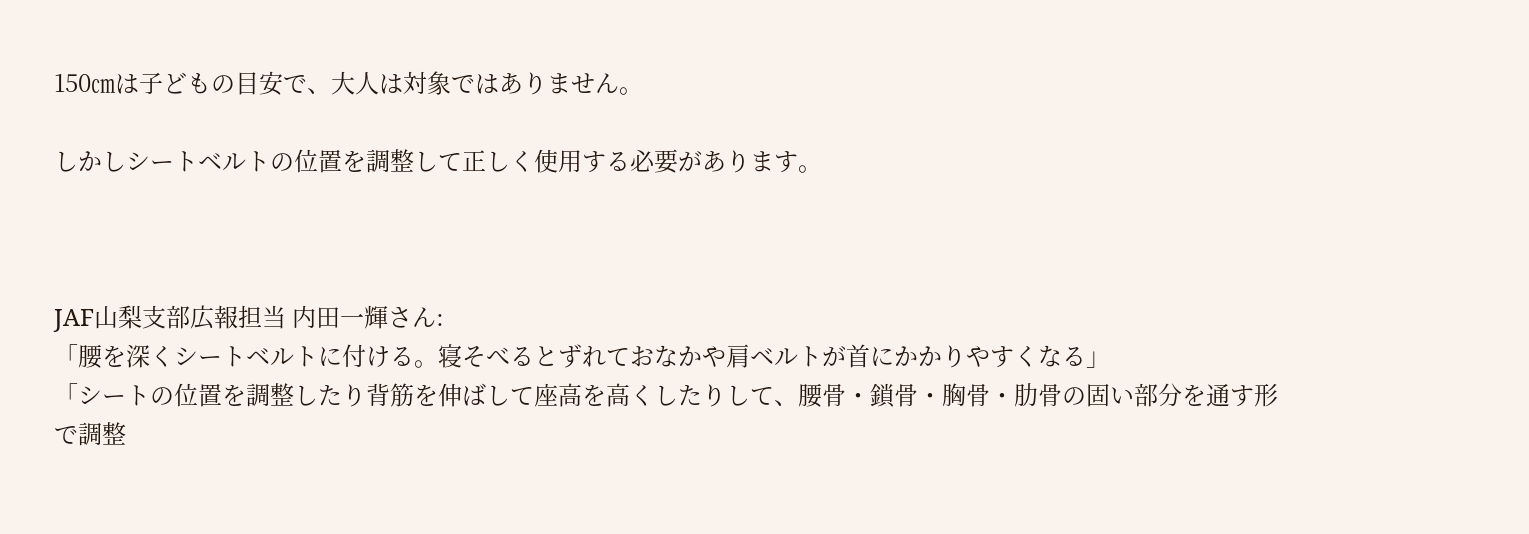150㎝は子どもの目安で、大人は対象ではありません。

しかしシートベルトの位置を調整して正しく使用する必要があります。



JAF山梨支部広報担当 内田一輝さん:
「腰を深くシートベルトに付ける。寝そべるとずれておなかや肩ベルトが首にかかりやすくなる」
「シートの位置を調整したり背筋を伸ばして座高を高くしたりして、腰骨・鎖骨・胸骨・肋骨の固い部分を通す形で調整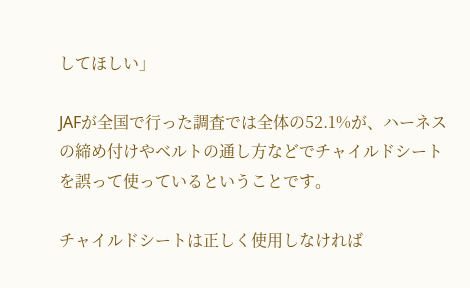してほしい」

JAFが全国で行った調査では全体の52.1%が、ハーネスの締め付けやベルトの通し方などでチャイルドシートを誤って使っているということです。

チャイルドシートは正しく使用しなければ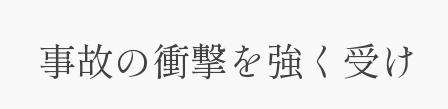事故の衝撃を強く受け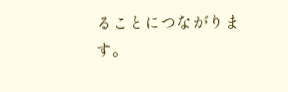ることにつながります。